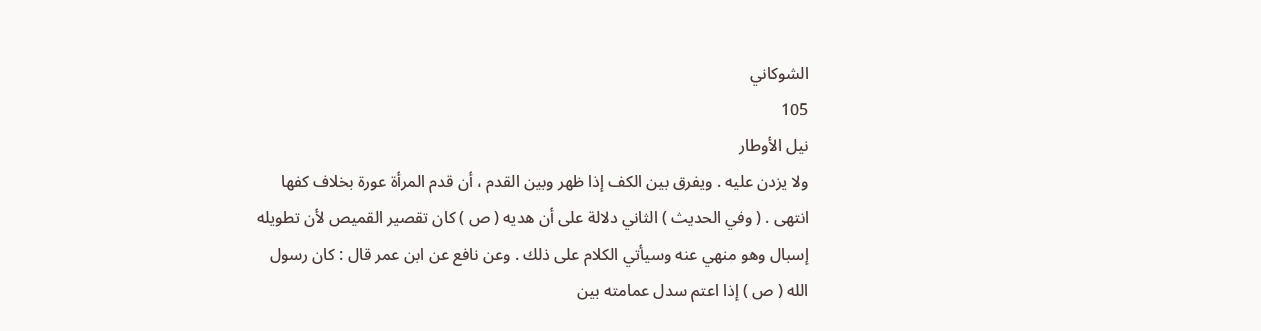الشوكاني
105
نيل الأوطار
ولا يزدن عليه . ويفرق بين الكف إذا ظهر وبين القدم ، أن قدم المرأة عورة بخلاف كفها انتهى . ( وفي الحديث ) الثاني دلالة على أن هديه ( ص ) كان تقصير القميص لأن تطويله إسبال وهو منهي عنه وسيأتي الكلام على ذلك . وعن نافع عن ابن عمر قال : كان رسول الله ( ص ) إذا اعتم سدل عمامته بين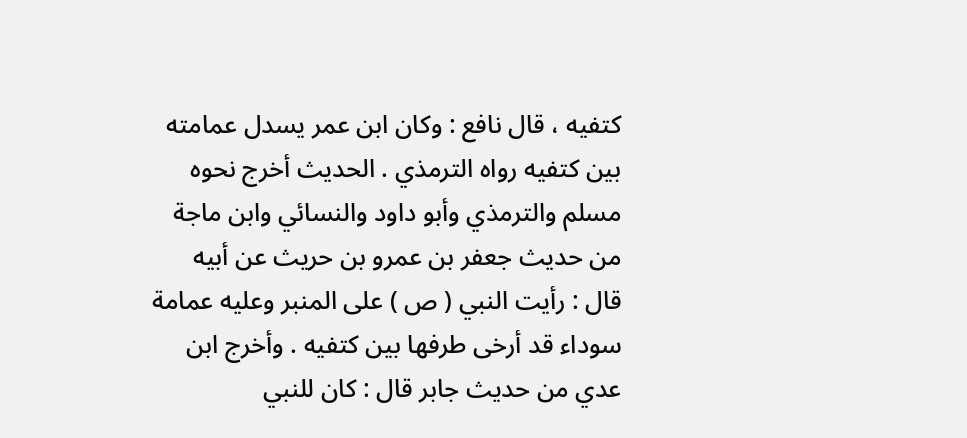كتفيه ، قال نافع : وكان ابن عمر يسدل عمامته بين كتفيه رواه الترمذي . الحديث أخرج نحوه مسلم والترمذي وأبو داود والنسائي وابن ماجة من حديث جعفر بن عمرو بن حريث عن أبيه قال : رأيت النبي ( ص ) على المنبر وعليه عمامة سوداء قد أرخى طرفها بين كتفيه . وأخرج ابن عدي من حديث جابر قال : كان للنبي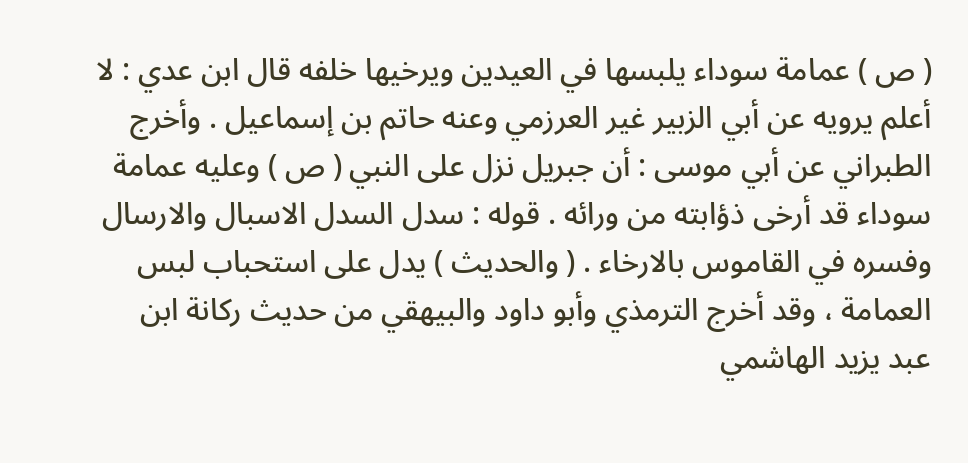( ص ) عمامة سوداء يلبسها في العيدين ويرخيها خلفه قال ابن عدي : لا أعلم يرويه عن أبي الزبير غير العرزمي وعنه حاتم بن إسماعيل . وأخرج الطبراني عن أبي موسى : أن جبريل نزل على النبي ( ص ) وعليه عمامة سوداء قد أرخى ذؤابته من ورائه . قوله : سدل السدل الاسبال والارسال وفسره في القاموس بالارخاء . ( والحديث ) يدل على استحباب لبس العمامة ، وقد أخرج الترمذي وأبو داود والبيهقي من حديث ركانة ابن عبد يزيد الهاشمي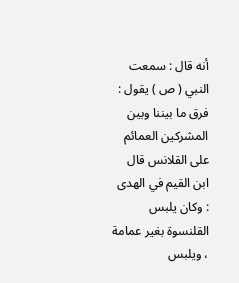أنه قال : سمعت النبي ( ص ) يقول : فرق ما بيننا وبين المشركين العمائم على القلانس قال ابن القيم في الهدى : وكان يلبس القلنسوة بغير عمامة ، ويلبس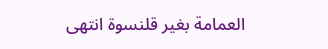العمامة بغير قلنسوة انتهى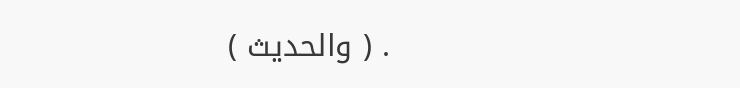. ( والحديث )